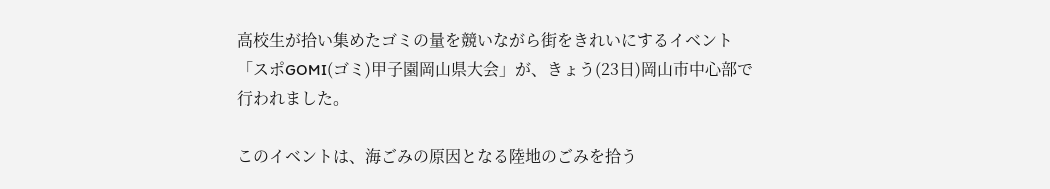高校生が拾い集めたゴミの量を競いながら街をきれいにするイベント「スポGOMI(ゴミ)甲子園岡山県大会」が、きょう(23日)岡山市中心部で行われました。

このイベントは、海ごみの原因となる陸地のごみを拾う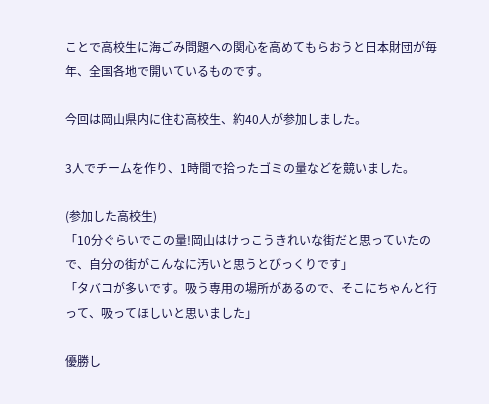ことで高校生に海ごみ問題への関心を高めてもらおうと日本財団が毎年、全国各地で開いているものです。

今回は岡山県内に住む高校生、約40人が参加しました。

3人でチームを作り、1時間で拾ったゴミの量などを競いました。

(参加した高校生)
「10分ぐらいでこの量!岡山はけっこうきれいな街だと思っていたので、自分の街がこんなに汚いと思うとびっくりです」
「タバコが多いです。吸う専用の場所があるので、そこにちゃんと行って、吸ってほしいと思いました」

優勝し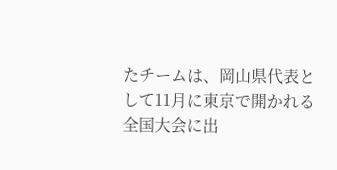たチームは、岡山県代表として11月に東京で開かれる全国大会に出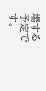場する予定です。